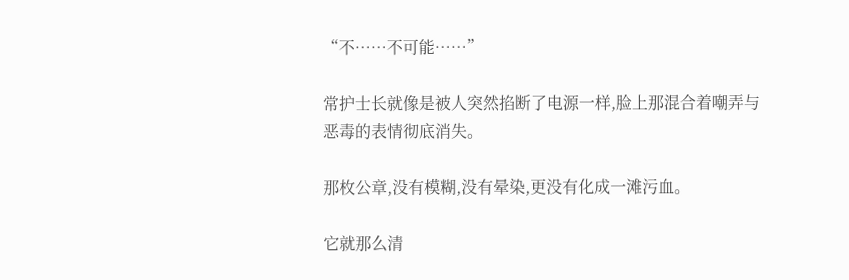“不……不可能……”

常护士长就像是被人突然掐断了电源一样,脸上那混合着嘲弄与恶毒的表情彻底消失。

那枚公章,没有模糊,没有晕染,更没有化成一滩污血。

它就那么清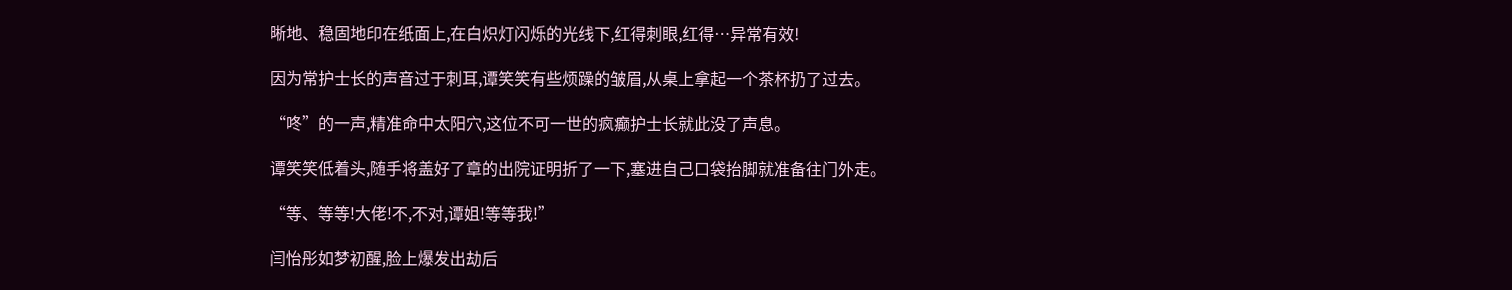晰地、稳固地印在纸面上,在白炽灯闪烁的光线下,红得刺眼,红得…异常有效!

因为常护士长的声音过于刺耳,谭笑笑有些烦躁的皱眉,从桌上拿起一个茶杯扔了过去。

“咚”的一声,精准命中太阳穴,这位不可一世的疯癫护士长就此没了声息。

谭笑笑低着头,随手将盖好了章的出院证明折了一下,塞进自己口袋抬脚就准备往门外走。

“等、等等!大佬!不,不对,谭姐!等等我!”

闫怡彤如梦初醒,脸上爆发出劫后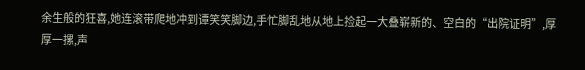余生般的狂喜,她连滚带爬地冲到谭笑笑脚边,手忙脚乱地从地上捡起一大叠崭新的、空白的“出院证明”,厚厚一摞,声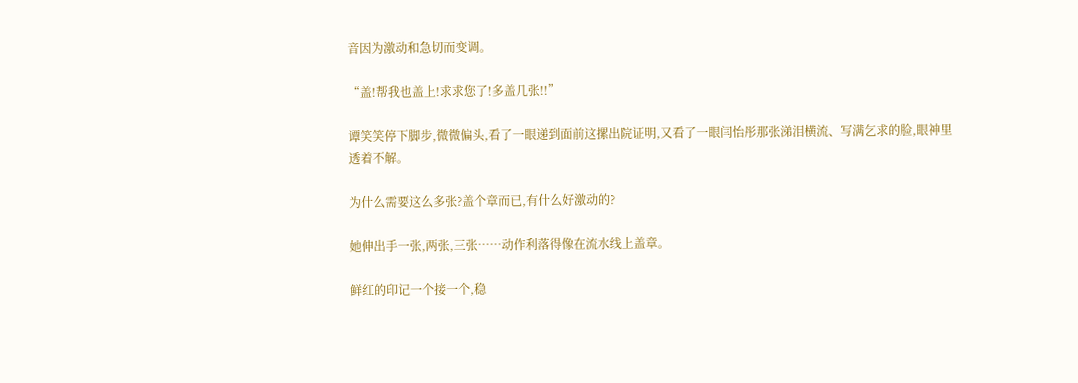音因为激动和急切而变调。

“盖!帮我也盖上!求求您了!多盖几张!!”

谭笑笑停下脚步,微微偏头,看了一眼递到面前这摞出院证明,又看了一眼闫怡彤那张涕泪横流、写满乞求的脸,眼神里透着不解。

为什么需要这么多张?盖个章而已,有什么好激动的?

她伸出手一张,两张,三张……动作利落得像在流水线上盖章。

鲜红的印记一个接一个,稳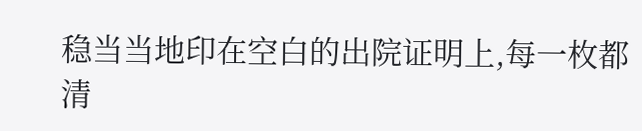稳当当地印在空白的出院证明上,每一枚都清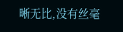晰无比,没有丝毫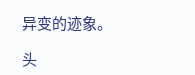异变的迹象。

头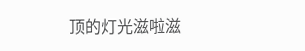顶的灯光滋啦滋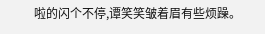啦的闪个不停,谭笑笑皱着眉有些烦躁。